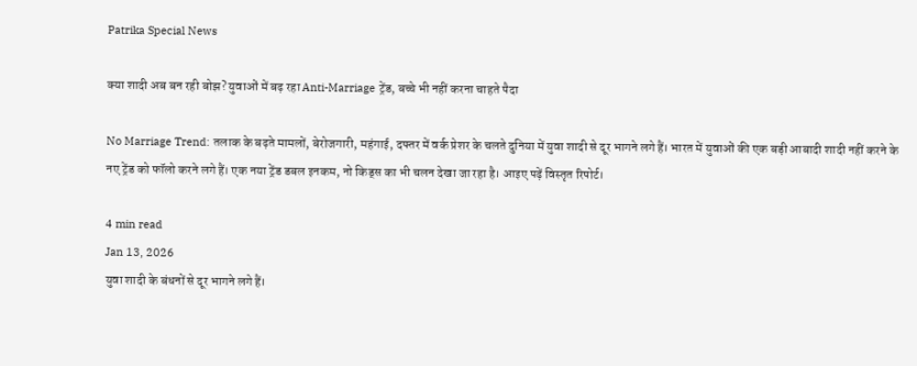Patrika Special News

क्या शादी अब बन रही बोझ? युवाओं में बढ़ रहा Anti-Marriage ट्रेंड, बच्चे भी नहीं करना चाहते पैदा

No Marriage Trend: तलाक के बढ़ते मामलों, बेरोजगारी, महंगाई, दफ्तर में वर्क प्रेशर के चलते दुनिया में युवा शादी से दूर भागने लगे हैं। भारत में युवाओं की एक बड़ी आबादी शादी नहीं करने के नए ट्रेंड को फॉलो करने लगे हैं। एक नया ट्रेंड डबल इनकम, नो किड्स का भी चलन देखा जा रहा है। आइए पढ़ें विस्तृत रिपोर्ट।

4 min read
Jan 13, 2026
युवा शादी के बंधनों से दूर भागने लगे हैं।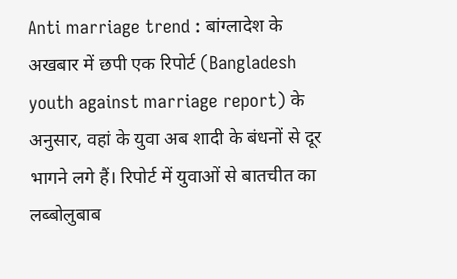Anti marriage trend : बांग्लादेश के अखबार में छपी एक रिपोर्ट (Bangladesh youth against marriage report) के अनुसार, वहां के युवा अब शादी के बंधनों से दूर भागने लगे हैं। रिपोर्ट में युवाओं से बातचीत का लब्बोलुबाब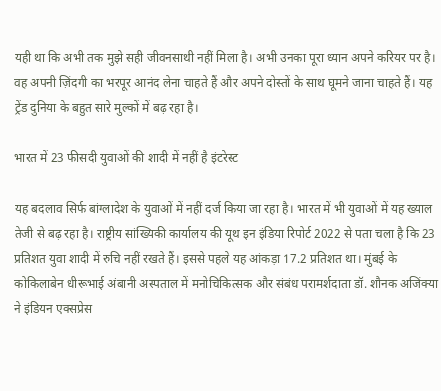यही था कि अभी तक मुझे सही जीवनसाथी नहीं मिला है। अभी उनका पूरा ध्यान अपने करियर पर है। वह अपनी ज़िंदगी का भरपूर आनंद लेना चाहते हैं और अपने दोस्तों के साथ घूमने जाना चाहते हैं। यह ट्रेंड दुनिया के बहुत सारे मुल्कों में बढ़ रहा है।

भारत में 23 फीसदी युवाओं की शादी में नहीं है इंटरेस्ट

यह बदलाव सिर्फ बांग्लादेश के युवाओं में नहीं दर्ज किया जा रहा है। भारत में भी युवाओं में यह ख्याल तेजी से बढ़ रहा है। राष्ट्रीय सांख्यिकी कार्यालय की यूथ इन इंडिया रिपोर्ट 2022 से पता चला है कि 23 प्रतिशत युवा शादी में रुचि नहीं रखते हैं। इससे पहले यह आंकड़ा 17.2 प्रतिशत था। मुंबई के कोकिलाबेन धीरूभाई अंबानी अस्पताल में मनोचिकित्सक और संबंध परामर्शदाता डॉ. शौनक अजिंक्या ने इंडियन एक्सप्रेस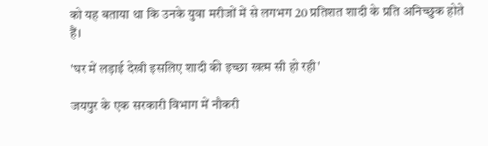को यह बताया था कि उनके युवा मरीजों में से लगभग 20 प्रतिशत शादी के प्रति अनिच्छुक होते हैं।

'घर में लड़ाई देखी इसलिए शादी की इच्छा खत्म सी हो रही'

जयपुर के एक सरकारी विभाग में नौकरी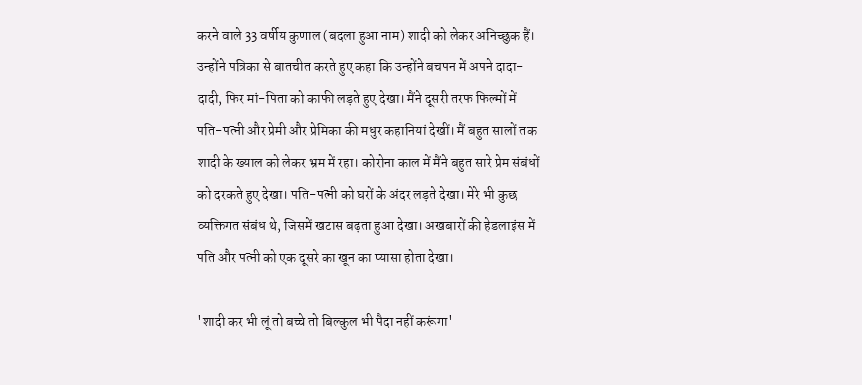करने वाले 33 वर्षीय कुणाल (बदला हुआ नाम) शादी को लेकर अनिच्छुक हैं। उन्होंने पत्रिका से बातचीत करते हुए कहा कि उन्होंने बचपन में अपने दादा-दादी, फिर मां-पिता को काफी लड़ते हुए देखा। मैंने दूसरी तरफ फिल्मों में पति-पत्नी और प्रेमी और प्रेमिका की मधुर कहानियां देखीं। मैं बहुत सालों तक शादी के ख्याल को लेकर भ्रम में रहा। कोरोना काल में मैंने बहुत सारे प्रेम संबंधों को दरकते हुए देखा। पति-पत्नी को घरों के अंदर लड़ते देखा। मेरे भी कुछ व्यक्तिगत संबंध थे, जिसमें खटास बढ़ता हुआ देखा। अखबारों की हेडलाइंस में पति और पत्नी को एक दूसरे का खून का प्यासा होता देखा।

'शादी कर भी लूं तो बच्चे तो बिल्कुल भी पैदा नहीं करूंगा'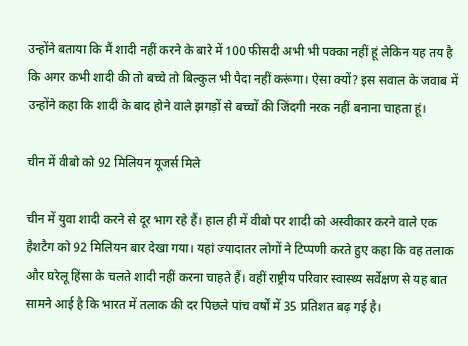उन्होंने बताया कि मैं शादी नहीं करने के बारे में 100 फीसदी अभी भी पक्का नहीं हूं लेकिन यह तय है कि अगर कभी शादी की तो बच्चे तो बिल्कुल भी पैदा नहीं करूंगा। ऐसा क्यों? इस सवाल के जवाब में उन्होंने कहा कि शादी के बाद होने वाले झगड़ों से बच्चों की जिंदगी नरक नहीं बनाना चाहता हूं।

चीन में वीबो को 92 मिलियन यूजर्स मिले

चीन में युवा शादी करने से दूर भाग रहे हैं। हाल ही में वीबो पर शादी को अस्वीकार करने वाले एक हैशटैग को 92 मिलियन बार देखा गया। यहां ज्यादातर लोगों ने टिप्पणी करते हुए कहा कि वह तलाक और घरेलू हिंसा के चलते शादी नहीं करना चाहते हैं। वहीं राष्ट्रीय परिवार स्वास्थ्य सर्वेक्षण से यह बात सामने आई है कि भारत में तलाक की दर पिछले पांच वर्षों में 35 प्रतिशत बढ़ गई है।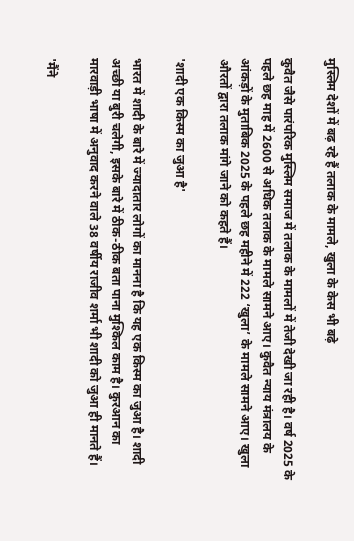मुस्लिम देशों में बढ़ रहे हैं तलाक के मामले, खुला के केस भी बढ़े

कुवैत जैसे पारंपरिक मुस्लिम समाज में तलाक के मामलों में तेजी देखी जा रही है। वर्ष 2025 के पहले छह माह में 2600 से अधिक तलाक के मामले सामने आए। कुवैत न्याय मंत्रालय के आंकड़ों के मुताबिक 2025 के पहले छह महीने में 222 ‘खुला’ के मामले सामने आए। खुला औरतों द्वारा तलाक मांगे जाने को कहते हैं।

'शादी एक किस्म का जुआ है'

भारत में शादी के बारे में ज्यादातार लोगों का मानना है कि यह एक किस्म का जुआ है। शादी अच्छी या बुरी चलेगी, इसके बारे में ठीक-ठीक बता पाना मुश्किल काम है। कुरआन का मारवाड़ी भाषा में अनुवाद करने वाले 38 वर्षीय राजीव शर्मा भी शादी को जुआ ही मानते हैं।

'मैंने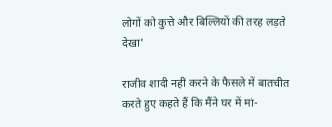लोगों को कुत्ते और बिल्लियों की तरह लड़ते देखा'

राजीव शादी नहीं करने के फैसले में बातचीत करते हुए कहते हैं कि मैंने घर में मां-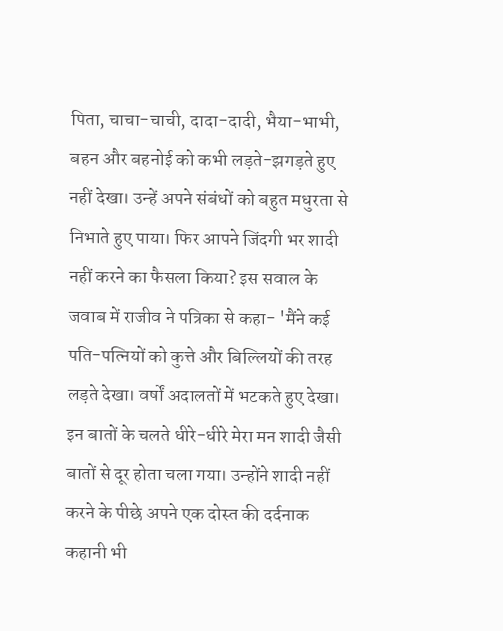पिता, चाचा-चाची, दादा-दादी, भैया-भाभी, बहन और बहनोई को कभी लड़ते-झगड़ते हुए नहीं देखा। उन्हें अपने संबंधों को बहुत मधुरता से निभाते हुए पाया। फिर आपने जिंदगी भर शादी नहीं करने का फैसला किया? इस सवाल के जवाब में राजीव ने पत्रिका से कहा- 'मैंने कई पति-पत्नियों को कुत्ते और बिल्लियों की तरह लड़ते देखा। वर्षों अदालतों में भटकते हुए देखा। इन बातों के चलते धीरे-धीरे मेरा मन शादी जैसी बातों से दूर होता चला गया। उन्होंने शादी नहीं करने के पीछे अपने एक दोस्त की दर्दनाक कहानी भी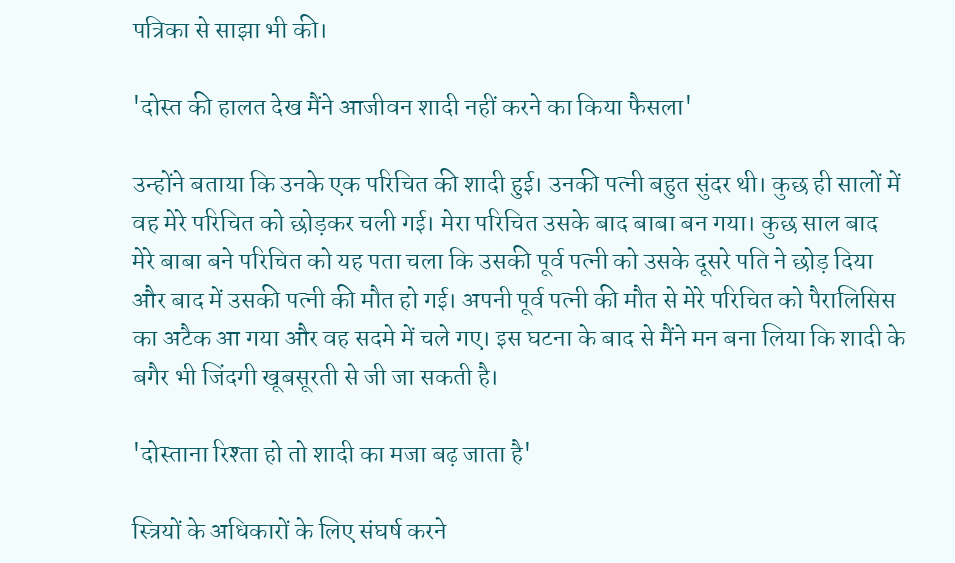पत्रिका से साझा भी की।

'दोस्त की हालत देख मैंने आजीवन शादी नहीं करने का किया फैसला'

उन्होंने बताया कि उनके एक परिचित की शादी हुई। उनकी पत्नी बहुत सुंदर थी। कुछ ही सालों में वह मेरे परिचित को छोड़कर चली गई। मेरा परिचित उसके बाद बाबा बन गया। कुछ साल बाद मेरे बाबा बने परिचित को यह पता चला कि उसकी पूर्व पत्नी को उसके दूसरे पति ने छोड़ दिया और बाद में उसकी पत्नी की मौत हो गई। अपनी पूर्व पत्नी की मौत से मेरे परिचित को पैरालिसिस का अटैक आ गया और वह सदमे में चले गए। इस घटना के बाद से मैंने मन बना लिया कि शादी के बगैर भी जिंदगी खूबसूरती से जी जा सकती है।

'दोस्ताना रिश्ता हो तो शादी का मजा बढ़ जाता है'

स्त्रियों के अधिकारों के लिए संघर्ष करने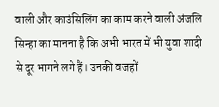वाली और काउंसिलिंग का काम करने वाली अंजलि सिन्हा का मानना है कि अभी भारत में भी युवा शादी से दूर भागने लगे हैं। उनकी वजहों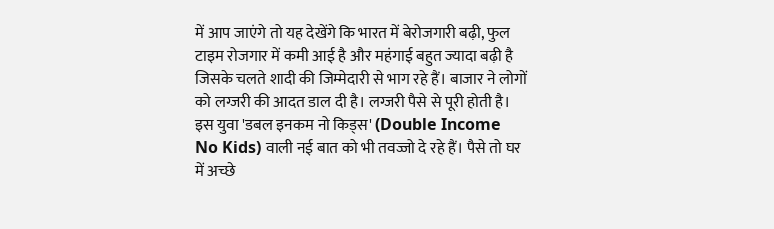में आप जाएंगे तो यह देखेंगे कि भारत में बेरोजगारी बढ़ी, फुल टाइम रोजगार में कमी आई है और महंगाई बहुत ज्यादा बढ़ी है जिसके चलते शादी की जिम्मेदारी से भाग रहे हैं। बाजार ने लोगों को लग्जरी की आदत डाल दी है। लग्जरी पैसे से पूरी होती है। इस युवा 'डबल इनकम नो किड्स' (Double Income No Kids) वाली नई बात को भी तवज्जो दे रहे हैं। पैसे तो घर में अच्छे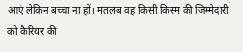आएं लेकिन बच्चा ना हों। मतलब वह किसी किस्म की जिम्मेदारी को कैरियर की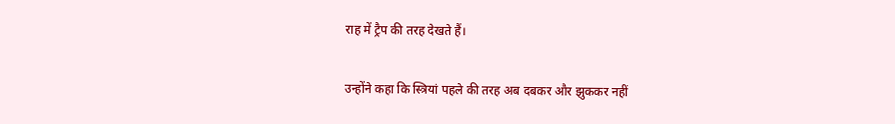राह में ट्रैप की तरह देखते हैं।

उन्होंने कहा कि स्त्रियां पहले की तरह अब दबकर और झुककर नहीं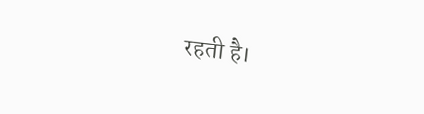रहती है।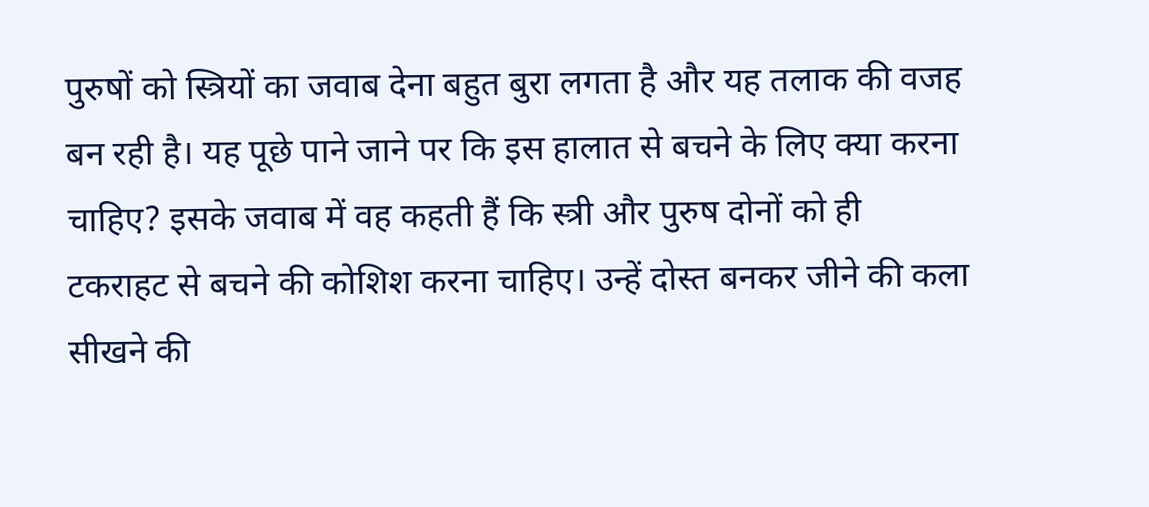पुरुषों को स्त्रियों का जवाब देना बहुत बुरा लगता है और यह तलाक की वजह बन रही है। यह पूछे पाने जाने पर कि इस हालात से बचने के लिए क्या करना चाहिए? इसके जवाब में वह कहती हैं कि स्त्री और पुरुष दोनों को ही टकराहट से बचने की कोशिश करना चाहिए। उन्हें दोस्त बनकर जीने की कला सीखने की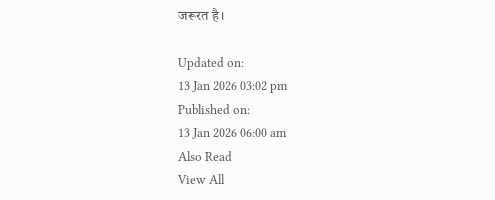जरूरत है।

Updated on:
13 Jan 2026 03:02 pm
Published on:
13 Jan 2026 06:00 am
Also Read
View All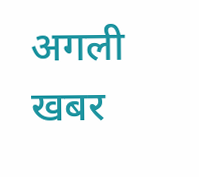अगली खबर